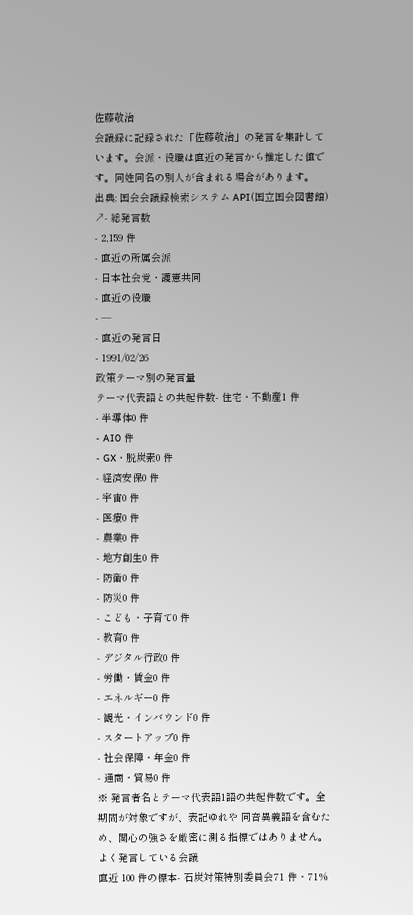佐藤敬治
会議録に記録された「佐藤敬治」の発言を集計しています。会派・役職は直近の発言から推定した値です。同姓同名の別人が含まれる場合があります。
出典: 国会会議録検索システム API(国立国会図書館) ↗- 総発言数
- 2,159 件
- 直近の所属会派
- 日本社会党・護憲共同
- 直近の役職
- —
- 直近の発言日
- 1991/02/26
政策テーマ別の発言量
テーマ代表語との共起件数- 住宅・不動産1 件
- 半導体0 件
- AI0 件
- GX・脱炭素0 件
- 経済安保0 件
- 宇宙0 件
- 医療0 件
- 農業0 件
- 地方創生0 件
- 防衛0 件
- 防災0 件
- こども・子育て0 件
- 教育0 件
- デジタル行政0 件
- 労働・賃金0 件
- エネルギー0 件
- 観光・インバウンド0 件
- スタートアップ0 件
- 社会保障・年金0 件
- 通商・貿易0 件
※ 発言者名とテーマ代表語1語の共起件数です。全期間が対象ですが、表記ゆれや 同音異義語を含むため、関心の強さを厳密に測る指標ではありません。
よく発言している会議
直近 100 件の標本- 石炭対策特別委員会71 件・71%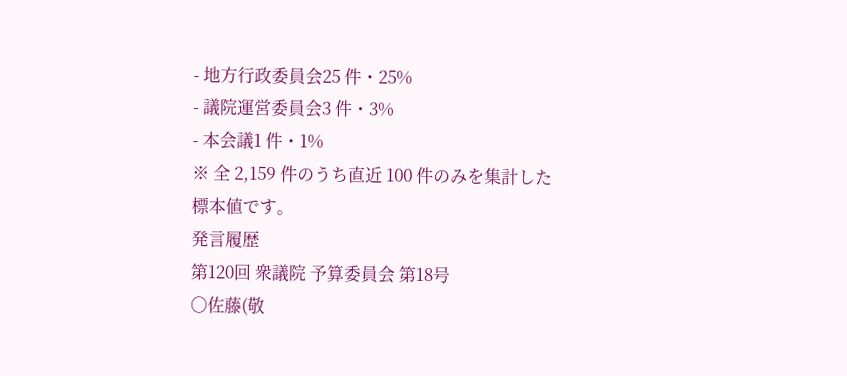- 地方行政委員会25 件・25%
- 議院運営委員会3 件・3%
- 本会議1 件・1%
※ 全 2,159 件のうち直近 100 件のみを集計した標本値です。
発言履歴
第120回 衆議院 予算委員会 第18号
○佐藤(敬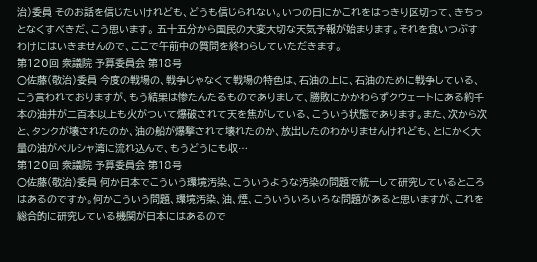治)委員 そのお話を信じたいけれども、どうも信じられない。いつの日にかこれをはっきり区切って、きちっとなくすべきだ、こう思います。 五十五分から国民の大変大切な天気予報が始まります。それを食いつぶすわけにはいきませんので、ここで午前中の質問を終わらしていただきます。
第120回 衆議院 予算委員会 第18号
○佐藤(敬治)委員 今度の戦場の、戦争じゃなくて戦場の特色は、石油の上に、石油のために戦争している、こう言われておりますが、もう結果は惨たんたるものでありまして、勝敗にかかわらずクウェートにある約千本の油井が二百本以上も火がついて爆破されて天を焦がしている、こういう状態であります。また、次から次と、タンクが壊されたのか、油の船が爆撃されて壊れたのか、放出したのわかりませんけれども、とにかく大量の油がペルシャ湾に流れ込んで、もうどうにも収…
第120回 衆議院 予算委員会 第18号
○佐藤(敬治)委員 何か日本でこういう環境汚染、こういうような汚染の問題で統一して研究しているところはあるのですか。何かこういう問題、環境汚染、油、煙、こういういろいろな問題があると思いますが、これを総合的に研究している機関が日本にはあるので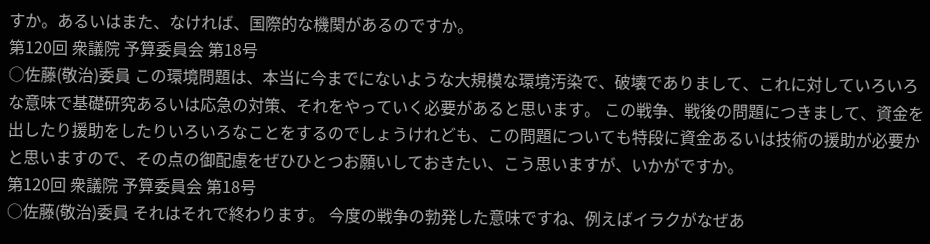すか。あるいはまた、なければ、国際的な機関があるのですか。
第120回 衆議院 予算委員会 第18号
○佐藤(敬治)委員 この環境問題は、本当に今までにないような大規模な環境汚染で、破壊でありまして、これに対していろいろな意味で基礎研究あるいは応急の対策、それをやっていく必要があると思います。 この戦争、戦後の問題につきまして、資金を出したり援助をしたりいろいろなことをするのでしょうけれども、この問題についても特段に資金あるいは技術の援助が必要かと思いますので、その点の御配慮をぜひひとつお願いしておきたい、こう思いますが、いかがですか。
第120回 衆議院 予算委員会 第18号
○佐藤(敬治)委員 それはそれで終わります。 今度の戦争の勃発した意味ですね、例えばイラクがなぜあ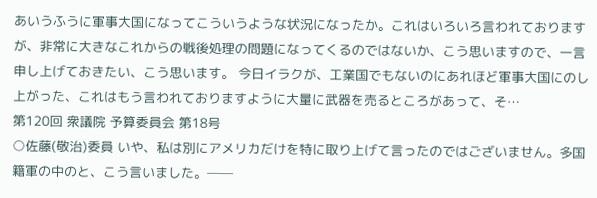あいうふうに軍事大国になってこういうような状況になったか。これはいろいろ言われておりますが、非常に大きなこれからの戦後処理の問題になってくるのではないか、こう思いますので、一言申し上げておきたい、こう思います。 今日イラクが、工業国でもないのにあれほど軍事大国にのし上がった、これはもう言われておりますように大量に武器を売るところがあって、そ…
第120回 衆議院 予算委員会 第18号
○佐藤(敬治)委員 いや、私は別にアメリカだけを特に取り上げて言ったのではございません。多国籍軍の中のと、こう言いました。──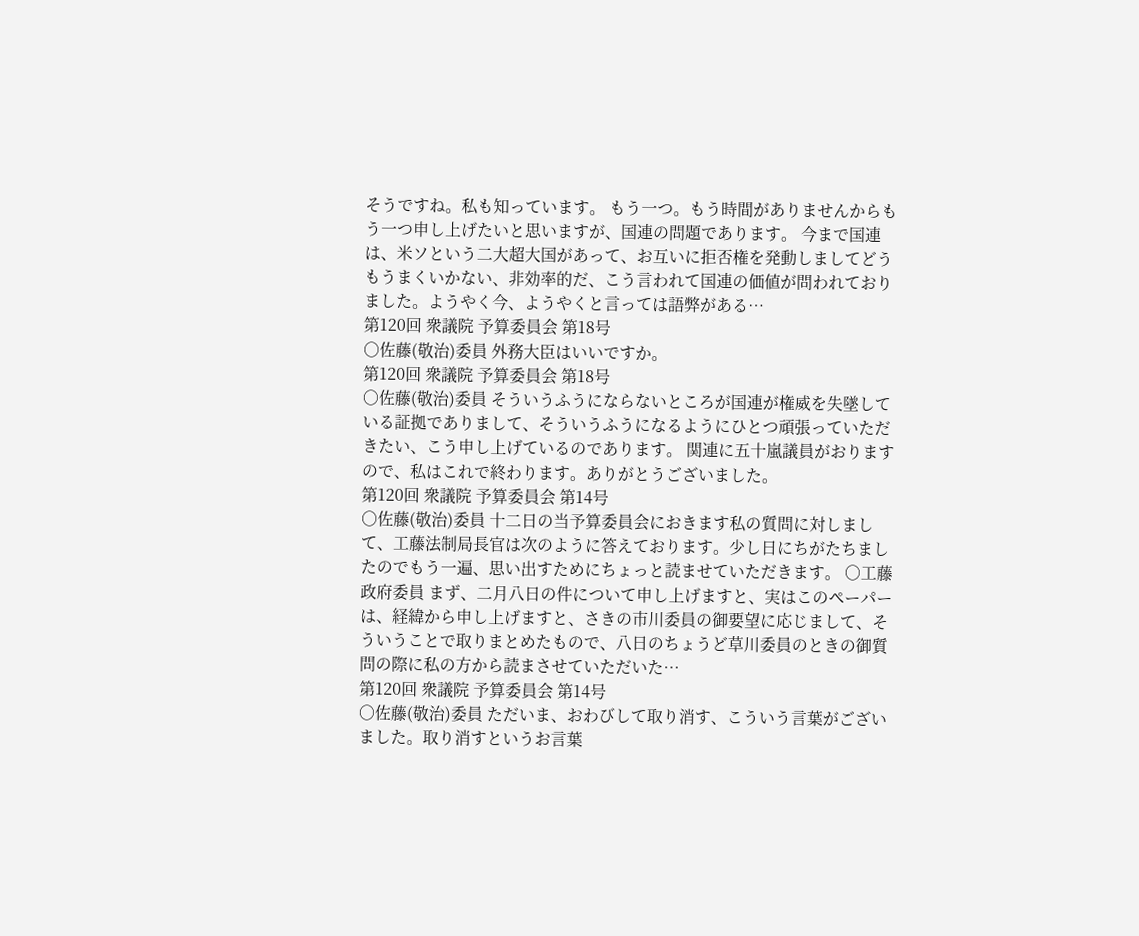そうですね。私も知っています。 もう一つ。もう時間がありませんからもう一つ申し上げたいと思いますが、国連の問題であります。 今まで国連は、米ソという二大超大国があって、お互いに拒否権を発動しましてどうもうまくいかない、非効率的だ、こう言われて国連の価値が問われておりました。ようやく今、ようやくと言っては語弊がある…
第120回 衆議院 予算委員会 第18号
○佐藤(敬治)委員 外務大臣はいいですか。
第120回 衆議院 予算委員会 第18号
○佐藤(敬治)委員 そういうふうにならないところが国連が権威を失墜している証拠でありまして、そういうふうになるようにひとつ頑張っていただきたい、こう申し上げているのであります。 関連に五十嵐議員がおりますので、私はこれで終わります。ありがとうございました。
第120回 衆議院 予算委員会 第14号
○佐藤(敬治)委員 十二日の当予算委員会におきます私の質問に対しまして、工藤法制局長官は次のように答えております。少し日にちがたちましたのでもう一遍、思い出すためにちょっと読ませていただきます。 ○工藤政府委員 まず、二月八日の件について申し上げますと、実はこのペーパーは、経緯から申し上げますと、さきの市川委員の御要望に応じまして、そういうことで取りまとめたもので、八日のちょうど草川委員のときの御質問の際に私の方から読まさせていただいた…
第120回 衆議院 予算委員会 第14号
○佐藤(敬治)委員 ただいま、おわびして取り消す、こういう言葉がございました。取り消すというお言葉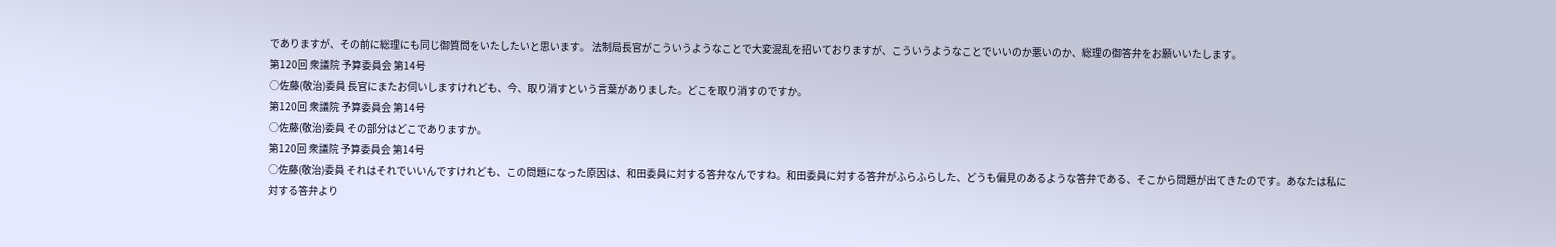でありますが、その前に総理にも同じ御質問をいたしたいと思います。 法制局長官がこういうようなことで大変混乱を招いておりますが、こういうようなことでいいのか悪いのか、総理の御答弁をお願いいたします。
第120回 衆議院 予算委員会 第14号
○佐藤(敬治)委員 長官にまたお伺いしますけれども、今、取り消すという言葉がありました。どこを取り消すのですか。
第120回 衆議院 予算委員会 第14号
○佐藤(敬治)委員 その部分はどこでありますか。
第120回 衆議院 予算委員会 第14号
○佐藤(敬治)委員 それはそれでいいんですけれども、この問題になった原因は、和田委員に対する答弁なんですね。和田委員に対する答弁がふらふらした、どうも偏見のあるような答弁である、そこから問題が出てきたのです。あなたは私に対する答弁より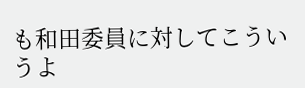も和田委員に対してこういうよ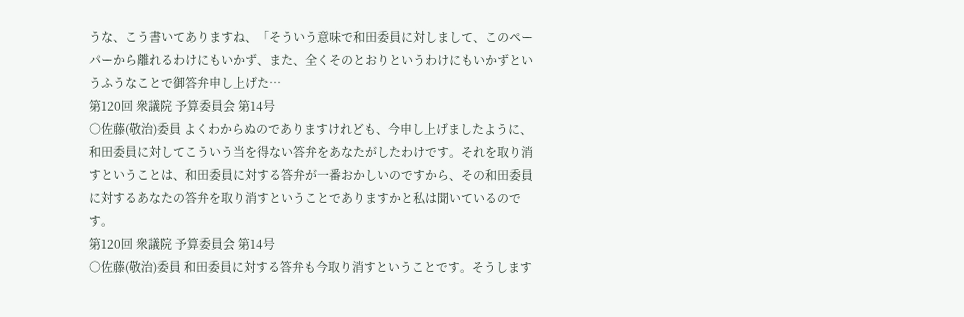うな、こう書いてありますね、「そういう意味で和田委員に対しまして、このペーパーから離れるわけにもいかず、また、全くそのとおりというわけにもいかずというふうなことで御答弁申し上げた…
第120回 衆議院 予算委員会 第14号
○佐藤(敬治)委員 よくわからぬのでありますけれども、今申し上げましたように、和田委員に対してこういう当を得ない答弁をあなたがしたわけです。それを取り消すということは、和田委員に対する答弁が一番おかしいのですから、その和田委員に対するあなたの答弁を取り消すということでありますかと私は聞いているのです。
第120回 衆議院 予算委員会 第14号
○佐藤(敬治)委員 和田委員に対する答弁も今取り消すということです。そうします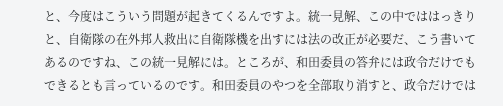と、今度はこういう問題が起きてくるんですよ。統一見解、この中でははっきりと、自衛隊の在外邦人救出に自衛隊機を出すには法の改正が必要だ、こう書いてあるのですね、この統一見解には。ところが、和田委員の答弁には政令だけでもできるとも言っているのです。和田委員のやつを全部取り消すと、政令だけでは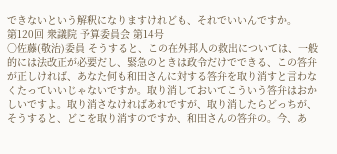できないという解釈になりますけれども、それでいいんですか。
第120回 衆議院 予算委員会 第14号
○佐藤(敬治)委員 そうすると、この在外邦人の救出については、一般的には法改正が必要だし、緊急のときは政令だけでできる、この答弁が正しければ、あなた何も和田さんに対する答弁を取り消すと言わなくたっていいじゃないですか。取り消しておいてこういう答弁はおかしいですよ。取り消さなければあれですが、取り消したらどっちが、そうすると、どこを取り消すのですか、和田さんの答弁の。今、あ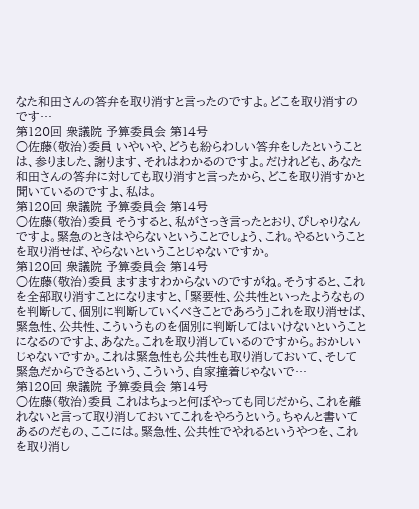なた和田さんの答弁を取り消すと言ったのですよ。どこを取り消すのです…
第120回 衆議院 予算委員会 第14号
○佐藤(敬治)委員 いやいや、どうも紛らわしい答弁をしたということは、参りました、謝ります、それはわかるのですよ。だけれども、あなた和田さんの答弁に対しても取り消すと言ったから、どこを取り消すかと聞いているのですよ、私は。
第120回 衆議院 予算委員会 第14号
○佐藤(敬治)委員 そうすると、私がさっき言ったとおり、ぴしゃりなんですよ。緊急のときはやらないということでしょう、これ。やるということを取り消せば、やらないということじゃないですか。
第120回 衆議院 予算委員会 第14号
○佐藤(敬治)委員 ますますわからないのですがね。そうすると、これを全部取り消すことになりますと、「緊要性、公共性といったようなものを判断して、個別に判断していくべきことであろう」これを取り消せば、緊急性、公共性、こういうものを個別に判断してはいけないということになるのですよ、あなた。これを取り消しているのですから。おかしいじゃないですか。これは緊急性も公共性も取り消しておいて、そして緊急だからできるという、こういう、自家撞着じゃないで…
第120回 衆議院 予算委員会 第14号
○佐藤(敬治)委員 これはちょっと何ぼやっても同じだから、これを離れないと言って取り消しておいてこれをやろうという。ちゃんと書いてあるのだもの、ここには。緊急性、公共性でやれるというやつを、これを取り消し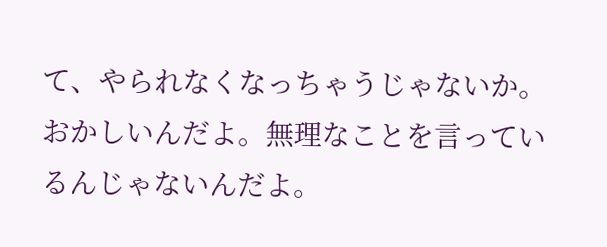て、やられなくなっちゃうじゃないか。おかしいんだよ。無理なことを言っているんじゃないんだよ。